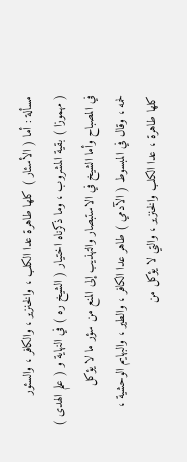مسألة : أما ( الأسئار ) كلها طاهرة عدا الكلب ، والخنزير ، والكافر ، والسئور
( مهموزا ) بقية المشروب ، وما ذكرناه اختيار ( الشيخ ره ) في النهاية و ( علم الهدى )
في المصباح وأما الشيخ في الاستبصار والتهذيب إلى المنع من سؤر ما لا يؤكل
لحمه ، وقال في المبسوط ( الآدمي ) طاهر عدا الكافر ، والطير ، والبهايم الوحشية ،
كلها طاهرة ، عدا الكلب والخنزير ، والتي لا يؤكل من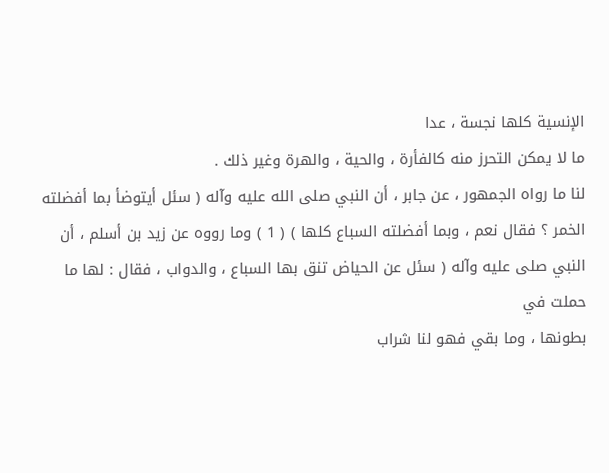الإنسية كلها نجسة ، عدا
ما لا يمكن التحرز منه كالفأرة ، والحية ، والهرة وغير ذلك .
لنا ما رواه الجمهور ، عن جابر ، أن النبي صلى الله عليه وآله ( سئل أيتوضأ بما أفضلته
الخمر ؟ فقال نعم ، وبما أفضلته السباع كلها ) ( 1 ) وما رووه عن زيد بن أسلم ، أن
النبي صلى عليه وآله ( سئل عن الحياض تنق بها السباع ، والدواب ، فقال : لها ما حملت في
بطونها ، وما بقي فهو لنا شراب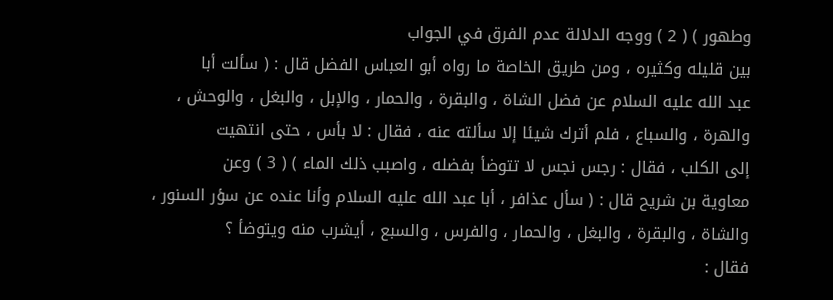وطهور ) ( 2 ) ووجه الدلالة عدم الفرق في الجواب
بين قليله وكثيره ، ومن طريق الخاصة ما رواه أبو العباس الفضل قال : ( سألت أبا
عبد الله عليه السلام عن فضل الشاة ، والبقرة ، والحمار ، والإبل ، والبغل ، والوحش ،
والهرة ، والسباع ، فلم أترك شيئا إلا سألته عنه ، فقال : لا بأس ، حتى انتهيت
إلى الكلب ، فقال : رجس نجس لا تتوضأ بفضله ، واصبب ذلك الماء ) ( 3 ) وعن
معاوية بن شريح قال : ( سأل عذافر ، أبا عبد الله عليه السلام وأنا عنده عن سؤر السنور ،
والشاة ، والبقرة ، والبغل ، والحمار ، والفرس ، والسبع ، أيشرب منه ويتوضأ ؟
فقال :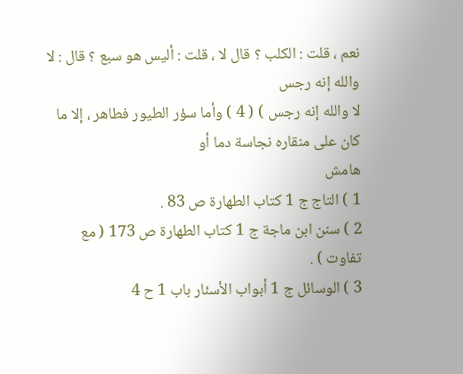نعم ، قلت : الكلب ؟ قال لا ، قلت : أليس هو سبع ؟ قال : لا والله إنه رجس
لا والله إنه رجس ) ( 4 ) وأما سؤر الطيور فطاهر ، إلا ما كان على منقاره نجاسة دما أو
هامش
1 ) التاج ج 1 كتاب الطهارة ص 83 .
2 ) سنن ابن ماجة ج 1 كتاب الطهارة ص 173 ( مع تفاوت ) .
3 ) الوسائل ج 1 أبواب الأسئار باب 1 ح 4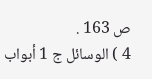ص 163 .
4 ) الوسائل ج 1 أبواب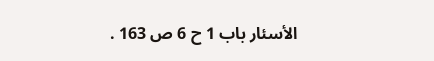الأسئار باب 1 ح 6 ص 163 .